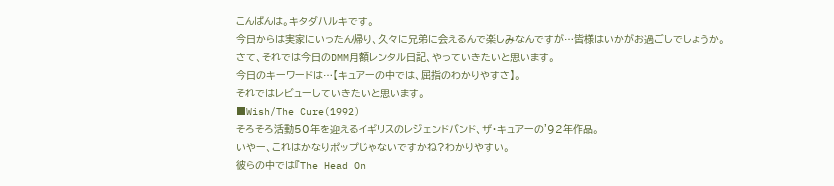こんばんは。キタダハルキです。
今日からは実家にいったん帰り、久々に兄弟に会えるんで楽しみなんですが…皆様はいかがお過ごしでしょうか。
さて、それでは今日のDMM月額レンタル日記、やっていきたいと思います。
今日のキーワードは…【キュアーの中では、屈指のわかりやすさ】。
それではレビューしていきたいと思います。
■Wish/The Cure(1992)
そろそろ活動50年を迎えるイギリスのレジェンドバンド、ザ・キュアーの'92年作品。
いやー、これはかなりポップじゃないですかね?わかりやすい。
彼らの中では『The Head On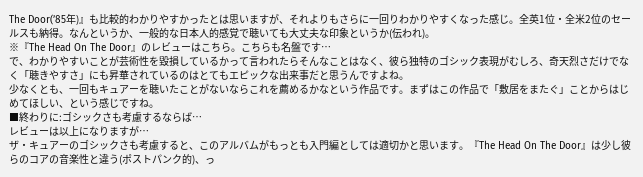The Door(’85年)』も比較的わかりやすかったとは思いますが、それよりもさらに一回りわかりやすくなった感じ。全英1位・全米2位のセールスも納得。なんというか、一般的な日本人的感覚で聴いても大丈夫な印象というか(伝われ)。
※『The Head On The Door』のレビューはこちら。こちらも名盤です…
で、わかりやすいことが芸術性を毀損しているかって言われたらそんなことはなく、彼ら独特のゴシック表現がむしろ、奇天烈さだけでなく「聴きやすさ」にも昇華されているのはとてもエピックな出来事だと思うんですよね。
少なくとも、一回もキュアーを聴いたことがないならこれを薦めるかなという作品です。まずはこの作品で「敷居をまたぐ」ことからはじめてほしい、という感じですね。
■終わりに:ゴシックさも考慮するならば…
レビューは以上になりますが…
ザ・キュアーのゴシックさも考慮すると、このアルバムがもっとも入門編としては適切かと思います。『The Head On The Door』は少し彼らのコアの音楽性と違う(ポストパンク的)、っ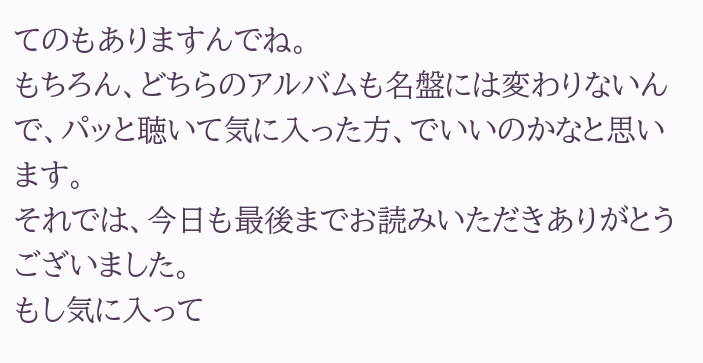てのもありますんでね。
もちろん、どちらのアルバムも名盤には変わりないんで、パッと聴いて気に入った方、でいいのかなと思います。
それでは、今日も最後までお読みいただきありがとうございました。
もし気に入って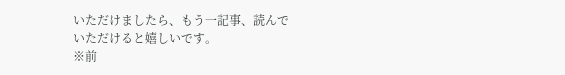いただけましたら、もう一記事、読んでいただけると嬉しいです。
※前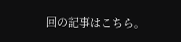回の記事はこちら。